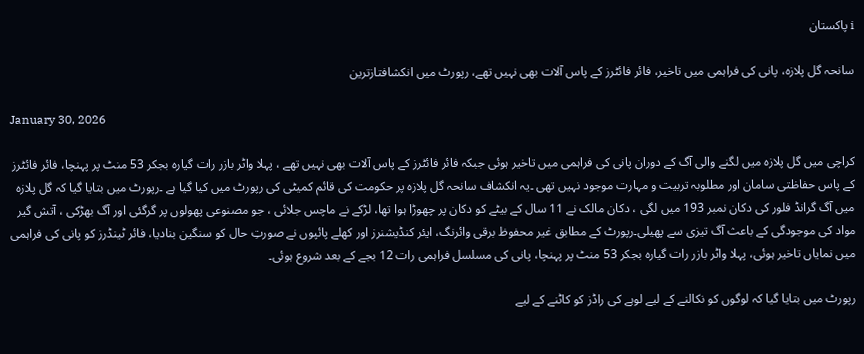i پاکستان

سانحہ گل پلازہ، پانی کی فراہمی میں تاخیر، فائر فائٹرز کے پاس آلات بھی نہیں تھے، رپورٹ میں انکشافتازترین

January 30, 2026

کراچی میں گل پلازہ میں لگنے والی آگ کے دوران پانی کی فراہمی میں تاخیر ہوئی جبکہ فائر فائٹرز کے پاس آلات بھی نہیں تھے ، پہلا واٹر بازر رات گیارہ بجکر 53 منٹ پر پہنچا، فائر فائٹرز کے پاس حفاظتی سامان اور مطلوبہ تربیت و مہارت موجود نہیں تھی ۔یہ انکشاف سانحہ گل پلازہ پر حکومت کی قائم کمیٹی کی رپورٹ میں کیا گیا ہے ۔رپورٹ میں بتایا گیا کہ گل پلازہ میں آگ گرانڈ فلور کی دکان نمبر 193 میں لگی ، دکان مالک نے 11 سال کے بیٹے کو دکان پر چھوڑا ہوا تھا، لڑکے نے ماچس جلائی ، جو مصنوعی پھولوں پر گرگئی اور آگ بھڑکی ، آتش گیر مواد کی موجودگی کے باعث آگ تیزی سے پھیلی۔رپورٹ کے مطابق غیر محفوظ برقی وائرنگ، ایئر کنڈیشنرز اور کھلے پائپوں نے صورتِ حال کو سنگین بنادیا، فائر ٹینڈرز کو پانی کی فراہمی میں نمایاں تاخیر ہوئی، پہلا واٹر بازر رات گیارہ بجکر 53 منٹ پر پہنچا، پانی کی مسلسل فراہمی رات 12 بجے کے بعد شروع ہوئی۔

رپورٹ میں بتایا گیا کہ لوگوں کو نکالنے کے لیے لوہے کی راڈز کو کاٹنے کے لیے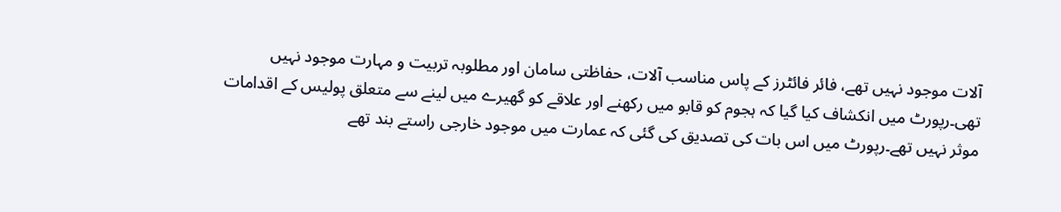آلات موجود نہیں تھے، فائر فائٹرز کے پاس مناسب آلات، حفاظتی سامان اور مطلوبہ تربیت و مہارت موجود نہیں تھی۔رپورٹ میں انکشاف کیا گیا کہ ہجوم کو قابو میں رکھنے اور علاقے کو گھیرے میں لینے سے متعلق پولیس کے اقدامات موثر نہیں تھے۔رپورٹ میں اس بات کی تصدیق کی گئی کہ عمارت میں موجود خارجی راستے بند تھے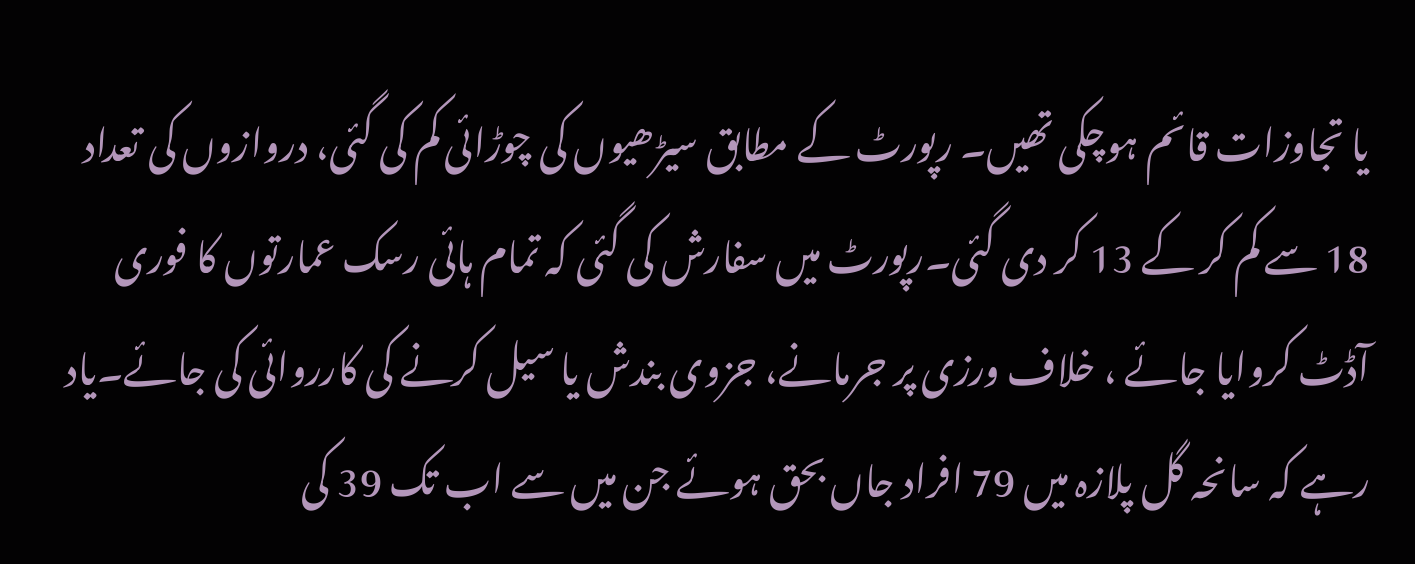یا تجاوزات قائم ہوچکی تھیں۔ رپورٹ کے مطابق سیڑھیوں کی چوڑائی کم کی گئی، دروازوں کی تعداد 18 سے کم کر کے 13 کر دی گئی۔رپورٹ میں سفارش کی گئی کہ تمام ہائی رسک عمارتوں کا فوری آڈٹ کروایا جائے ، خلاف ورزی پر جرمانے، جزوی بندش یا سیل کرنے کی کارروائی کی جائے۔یاد رہے کہ سانحہ گل پلازہ میں 79 افراد جاں بحق ہوئے جن میں سے اب تک 39 کی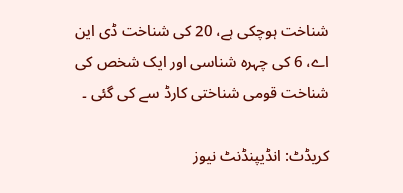شناخت ہوچکی ہے، 20 کی شناخت ڈی این اے، 6 کی چہرہ شناسی اور ایک شخص کی شناخت قومی شناختی کارڈ سے کی گئی ۔

کریڈٹ: انڈیپنڈنٹ نیوز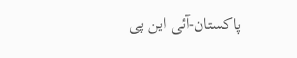پاکستان-آئی این پی